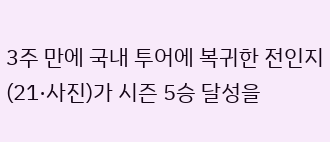3주 만에 국내 투어에 복귀한 전인지(21·사진)가 시즌 5승 달성을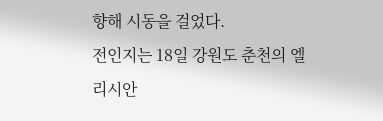향해 시동을 걸었다.
전인지는 18일 강원도 춘천의 엘리시안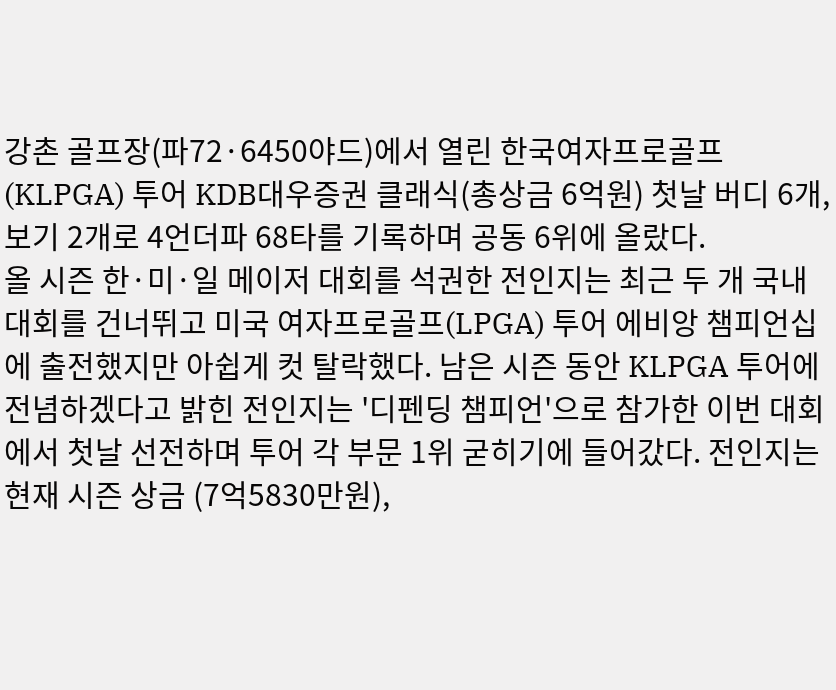강촌 골프장(파72·6450야드)에서 열린 한국여자프로골프(KLPGA) 투어 KDB대우증권 클래식(총상금 6억원) 첫날 버디 6개, 보기 2개로 4언더파 68타를 기록하며 공동 6위에 올랐다.
올 시즌 한·미·일 메이저 대회를 석권한 전인지는 최근 두 개 국내 대회를 건너뛰고 미국 여자프로골프(LPGA) 투어 에비앙 챔피언십에 출전했지만 아쉽게 컷 탈락했다. 남은 시즌 동안 KLPGA 투어에 전념하겠다고 밝힌 전인지는 '디펜딩 챔피언'으로 참가한 이번 대회에서 첫날 선전하며 투어 각 부문 1위 굳히기에 들어갔다. 전인지는 현재 시즌 상금 (7억5830만원),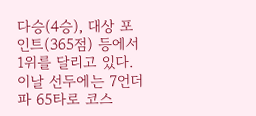다승(4승), 대상 포인트(365점) 등에서 1위를 달리고 있다.
이날 선두에는 7언더파 65타로 코스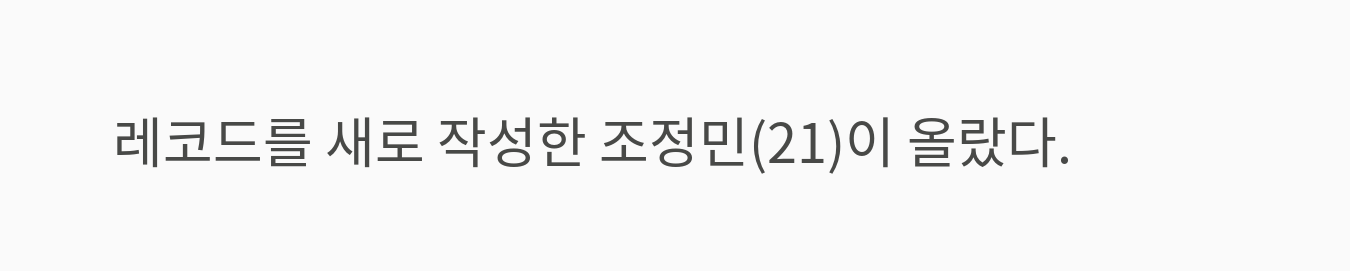레코드를 새로 작성한 조정민(21)이 올랐다.